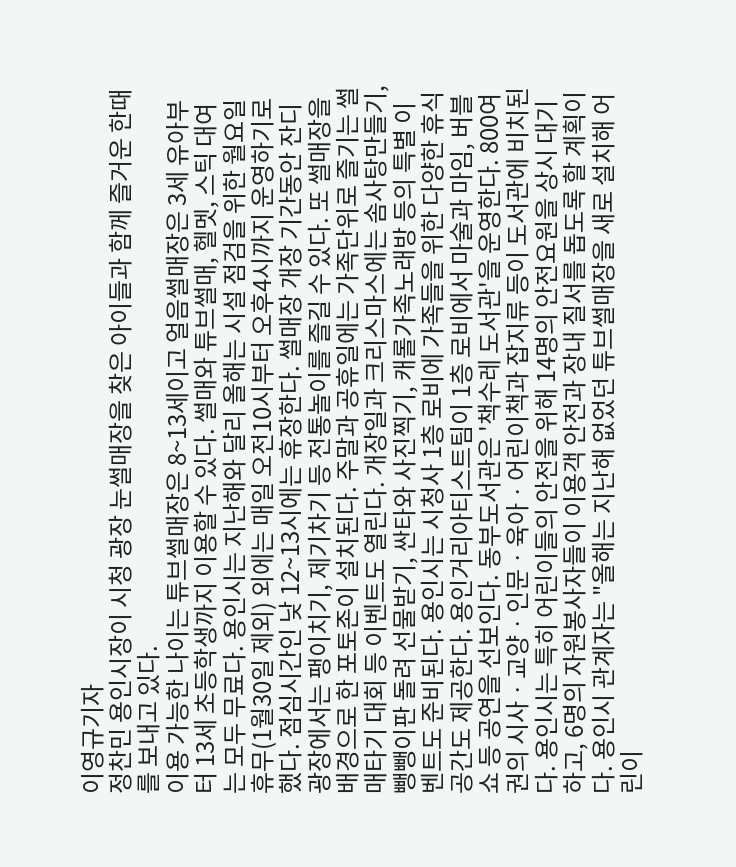이영규기자
정찬민 용인시장이 시청 광장 눈썰매장을 찾은 아이들과 함께 즐거운 한때를 보내고 있다.
이용 가능한 나이는 튜브썰매장은 8~13세이고 얼음썰매장은 3세 유아부터 13세 초등학생까지 이용할 수 있다. 썰매와 튜브썰매, 헬멧, 스틱 대여는 모두 무료다. 용인시는 지난해와 달리 올해는 시설 점검을 위한 월요일 휴무(1월30일 제외) 외에는 매일 오전10시부터 오후4시까지 운영하기로 했다. 점심시간인 낮 12~13시에는 휴장한다. 썰매장 개장 기간동안 잔디광장에서는 팽이치기, 제기차기 등 전통놀이를 즐길 수 있다. 또 썰매장을 배경으로 한 포토존이 설치된다. 주말과 공휴일에는 가족단위로 즐기는 썰매타기 대회 등 이벤트도 열린다. 개장일과 크리스마스에는 솜사탕만들기, 뺑뺑이판 돌려 선물받기, 싼타와 사진찍기, 캐롤가족노래방 등의 특별 이벤트도 준비된다. 용인시는 시청사 1층 로비에 가족들을 위한 다양한 휴식공간도 제공한다. 용인거리아티스트팀이 1층 로비에서 마술과 마임, 버블쇼 등 공연을 선보인다. 동부도서관은 '책수레 도서관'을 운영한다. 800여권의 시사ㆍ교양ㆍ인문ㆍ육아ㆍ어린이책과 잡지류 등이 도서관에 비치된다. 용인시는 특히 어린이들의 안전을 위해 14명의 안전요원을 상시 대기하고, 6명의 자원봉사자들이 이용객 안전과 장내 질서를 돕도록 할 계획이다. 용인시 관계자는 "올해는 지난해 없었던 튜브썰매장을 새로 설치해 어린이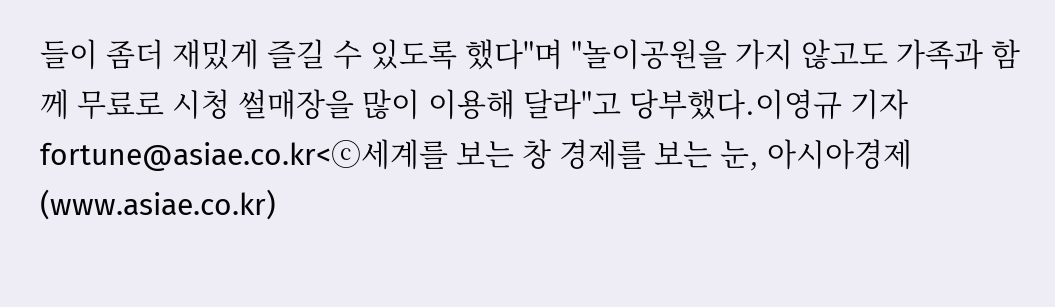들이 좀더 재밌게 즐길 수 있도록 했다"며 "놀이공원을 가지 않고도 가족과 함께 무료로 시청 썰매장을 많이 이용해 달라"고 당부했다.이영규 기자 fortune@asiae.co.kr<ⓒ세계를 보는 창 경제를 보는 눈, 아시아경제(www.asiae.co.kr)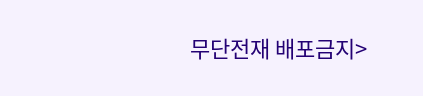무단전재 배포금지>